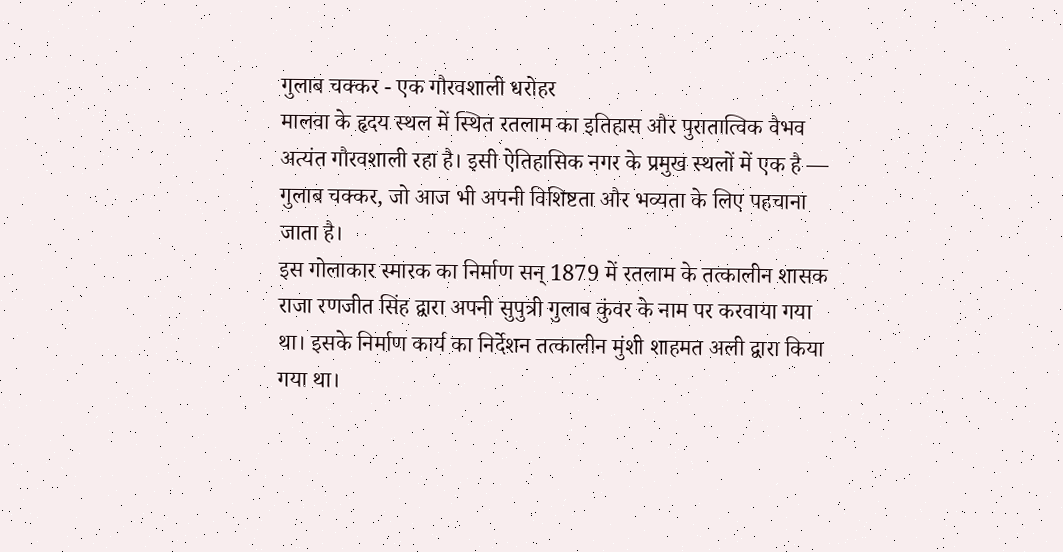गुलाब चक्कर - एक गौरवशाली धरोहर
मालवा के हृदय स्थल में स्थित रतलाम का इतिहास और पुरातात्विक वैभव अत्यंत गौरवशाली रहा है। इसी ऐतिहासिक नगर के प्रमुख स्थलों में एक है — गुलाब चक्कर, जो आज भी अपनी विशिष्टता और भव्यता के लिए पहचाना जाता है।
इस गोलाकार स्मारक का निर्माण सन् 1879 में रतलाम के तत्कालीन शासक राजा रणजीत सिंह द्वारा अपनी सुपुत्री गुलाब कुंवर के नाम पर करवाया गया था। इसके निर्माण कार्य का निर्देशन तत्कालीन मुंशी शाहमत अली द्वारा किया गया था।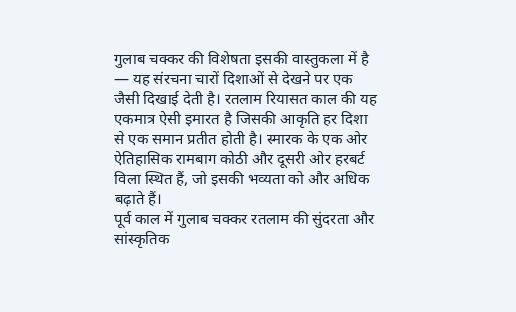गुलाब चक्कर की विशेषता इसकी वास्तुकला में है — यह संरचना चारों दिशाओं से देखने पर एक जैसी दिखाई देती है। रतलाम रियासत काल की यह एकमात्र ऐसी इमारत है जिसकी आकृति हर दिशा से एक समान प्रतीत होती है। स्मारक के एक ओर ऐतिहासिक रामबाग कोठी और दूसरी ओर हरबर्ट विला स्थित हैं, जो इसकी भव्यता को और अधिक बढ़ाते हैं।
पूर्व काल में गुलाब चक्कर रतलाम की सुंदरता और सांस्कृतिक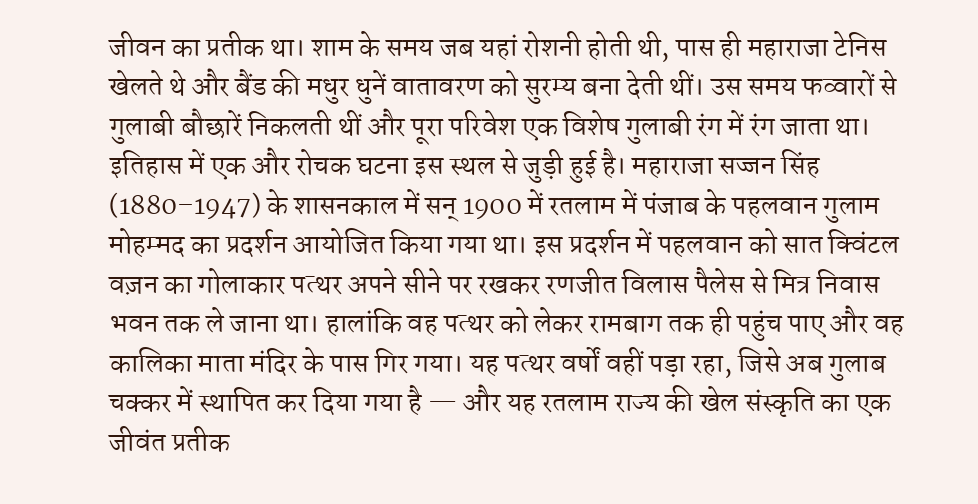जीवन का प्रतीक था। शाम के समय जब यहां रोशनी होती थी, पास ही महाराजा टेनिस खेलते थे और बैंड की मधुर धुनें वातावरण को सुरम्य बना देती थीं। उस समय फव्वारों से गुलाबी बौछारें निकलती थीं और पूरा परिवेश एक विशेष गुलाबी रंग में रंग जाता था।
इतिहास में एक और रोचक घटना इस स्थल से जुड़ी हुई है। महाराजा सज्जन सिंह (1880–1947) के शासनकाल में सन् 1900 में रतलाम में पंजाब के पहलवान गुलाम मोहम्मद का प्रदर्शन आयोजित किया गया था। इस प्रदर्शन में पहलवान को सात क्विंटल वज़न का गोलाकार पत्थर अपने सीने पर रखकर रणजीत विलास पैलेस से मित्र निवास भवन तक ले जाना था। हालांकि वह पत्थर को लेकर रामबाग तक ही पहुंच पाए और वह कालिका माता मंदिर के पास गिर गया। यह पत्थर वर्षों वहीं पड़ा रहा, जिसे अब गुलाब चक्कर में स्थापित कर दिया गया है — और यह रतलाम राज्य की खेल संस्कृति का एक जीवंत प्रतीक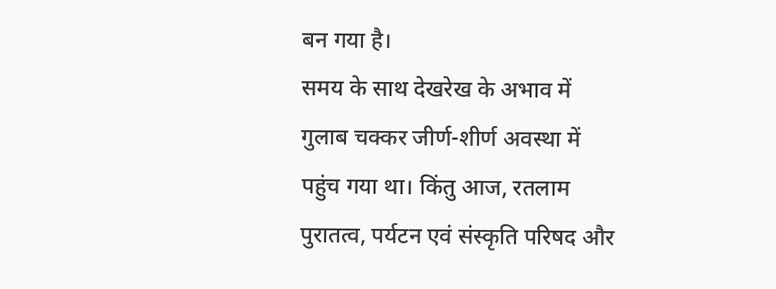बन गया है।
समय के साथ देखरेख के अभाव में गुलाब चक्कर जीर्ण-शीर्ण अवस्था में पहुंच गया था। किंतु आज, रतलाम पुरातत्व, पर्यटन एवं संस्कृति परिषद और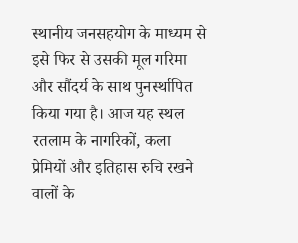स्थानीय जनसहयोग के माध्यम से इसे फिर से उसकी मूल गरिमा और सौंदर्य के साथ पुनर्स्थापित किया गया है। आज यह स्थल रतलाम के नागरिकों, कला प्रेमियों और इतिहास रुचि रखने वालों के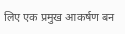लिए एक प्रमुख आकर्षण बन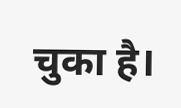चुका है।